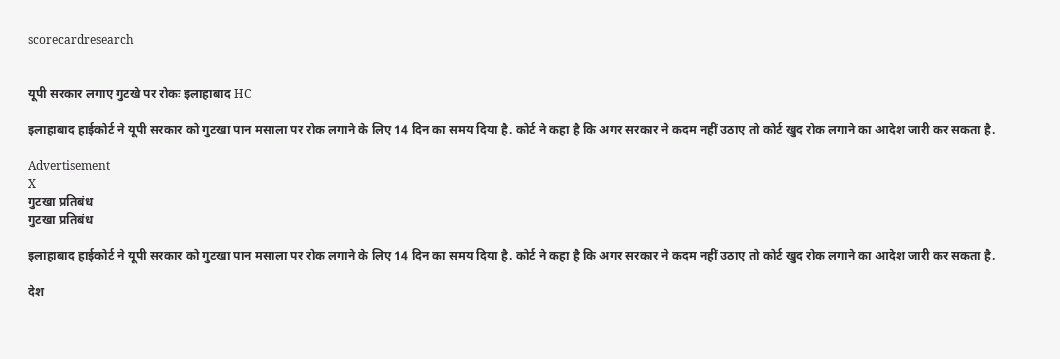scorecardresearch


यूपी सरकार लगाए गुटखे पर रोकः इलाहाबाद HC

इलाहाबाद हाईकोर्ट ने यूपी सरकार को गुटखा पान मसाला पर रोक लगाने के लिए 14 दिन का समय दिया है. कोर्ट ने कहा है कि अगर सरकार ने कदम नहीं उठाए तो कोर्ट खुद रोक लगाने का आदेश जारी कर सकता है.

Advertisement
X
गुटखा प्रतिबंध
गुटखा प्रतिबंध

इलाहाबाद हाईकोर्ट ने यूपी सरकार को गुटखा पान मसाला पर रोक लगाने के लिए 14 दिन का समय दिया है. कोर्ट ने कहा है कि अगर सरकार ने कदम नहीं उठाए तो कोर्ट खुद रोक लगाने का आदेश जारी कर सकता है.

देश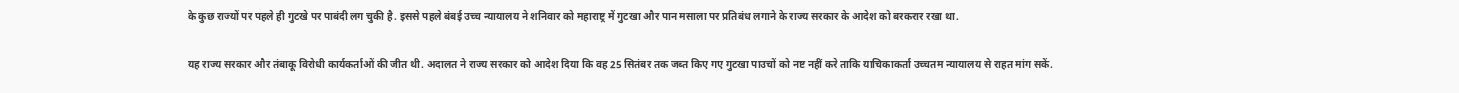के कुछ राज्यों पर पहले ही गुटखे पर पाबंदी लग चुकी है. इससे पहले बंबई उच्च न्यायालय ने शनिवार को महाराष्ट्र में गुटखा और पान मसाला पर प्रतिबंध लगाने के राज्य सरकार के आदेश को बरकरार रखा था.

यह राज्य सरकार और तंबाकू विरोधी कार्यकर्ताओं की जीत थी. अदालत ने राज्य सरकार को आदेश दिया कि वह 25 सितंबर तक जब्त किए गए गुटखा पाउचों को नष्ट नहीं करे ताकि याचिकाकर्ता उच्चतम न्यायालय से राहत मांग सकें.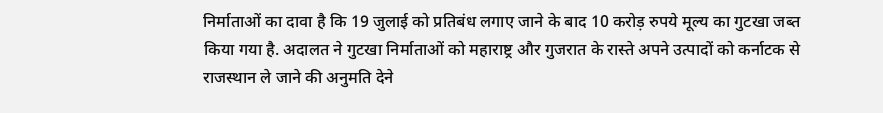निर्माताओं का दावा है कि 19 जुलाई को प्रतिबंध लगाए जाने के बाद 10 करोड़ रुपये मूल्य का गुटखा जब्त किया गया है. अदालत ने गुटखा निर्माताओं को महाराष्ट्र और गुजरात के रास्ते अपने उत्पादों को कर्नाटक से राजस्थान ले जाने की अनुमति देने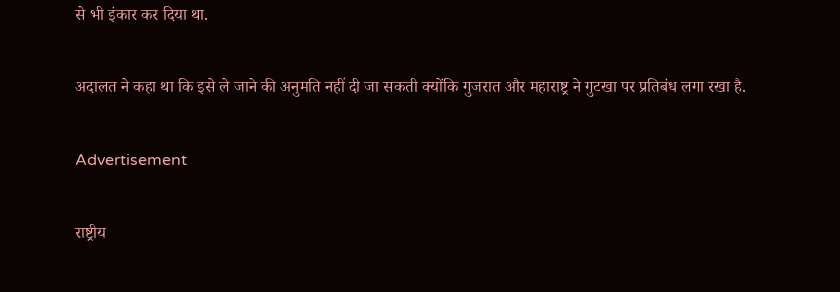से भी इंकार कर दिया था.

अदालत ने कहा था कि इसे ले जाने की अनुमति नहीं दी जा सकती क्योंकि गुजरात और महाराष्ट्र ने गुटखा पर प्रतिबंध लगा रखा है.

Advertisement

राष्ट्रीय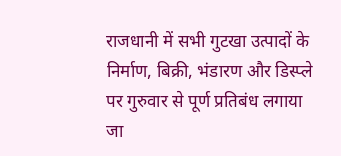राजधानी में सभी गुटखा उत्पादों के निर्माण, बिक्री, भंडारण और डिस्प्ले पर गुरुवार से पूर्ण प्रतिबंध लगाया जा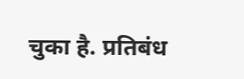चुका है. प्रतिबंध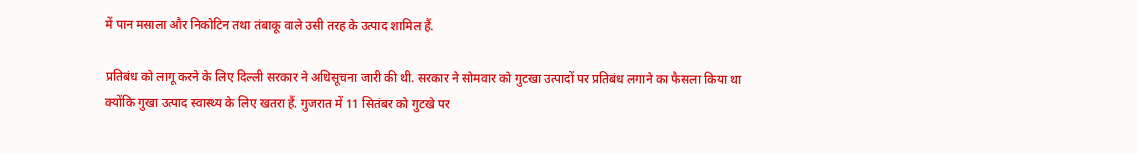में पान मसाला और निकोटिन तथा तंबाकू वाले उसी तरह के उत्पाद शामिल हैं.

प्रतिबंध को लागू करने के लिए दिल्ली सरकार ने अधिसूचना जारी की थी. सरकार ने सोमवार को गुटखा उत्पादों पर प्रतिबंध लगाने का फैसला किया था क्योंकि गुखा उत्पाद स्वास्थ्य के लिए खतरा हैं. गुजरात में 11 सितंबर को गुटखे पर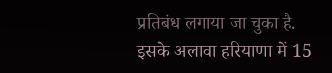प्रतिबंध लगाया जा चुका है. इसके अलावा हरियाणा में 15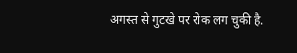अगस्त से गुटखे पर रोक लग चुकी है.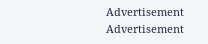Advertisement
Advertisement